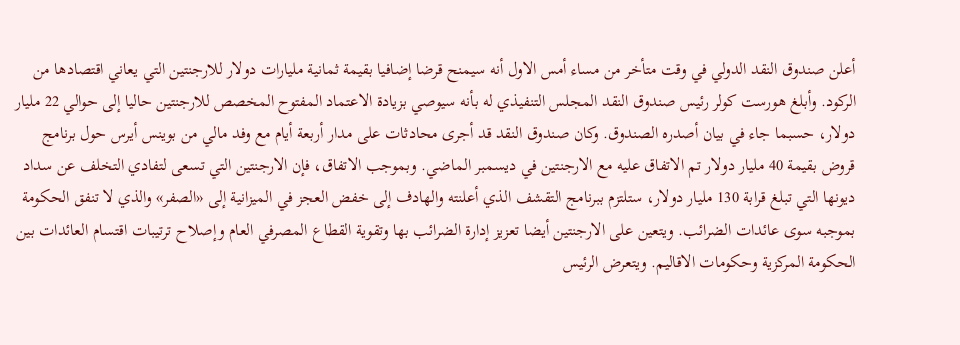أعلن صندوق النقد الدولي في وقت متأخر من مساء أمس الاول أنه سيمنح قرضا إضافيا بقيمة ثمانية مليارات دولار للارجنتين التي يعاني اقتصادها من الركود. وأبلغ هورست كولر رئيس صندوق النقد المجلس التنفيذي له بأنه سيوصي بزيادة الاعتماد المفتوح المخصص للارجنتين حاليا إلى حوالي 22 مليار دولار، حسبما جاء في بيان أصدره الصندوق. وكان صندوق النقد قد أجرى محادثات على مدار أربعة أيام مع وفد مالي من بوينس أيرس حول برنامج قروض بقيمة 40 مليار دولار تم الاتفاق عليه مع الارجنتين في ديسمبر الماضي. وبموجب الاتفاق، فإن الارجنتين التي تسعى لتفادي التخلف عن سداد ديونها التي تبلغ قرابة 130 مليار دولار، ستلتزم ببرنامج التقشف الذي أعلنته والهادف إلى خفض العجز في الميزانية إلى «الصفر» والذي لا تنفق الحكومة بموجبه سوى عائدات الضرائب. ويتعين على الارجنتين أيضا تعزيز إدارة الضرائب بها وتقوية القطاع المصرفي العام وإصلاح ترتيبات اقتسام العائدات بين الحكومة المركزية وحكومات الاقاليم. ويتعرض الرئيس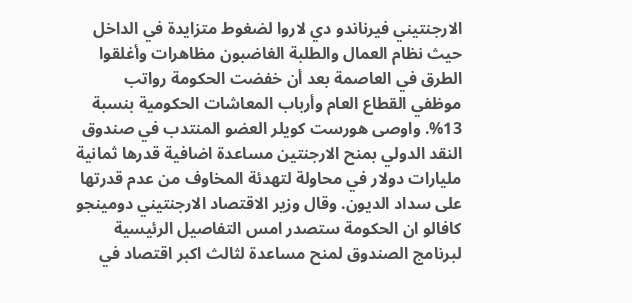الارجنتيني فيرناندو دي لاروا لضغوط متزايدة في الداخل حيث نظام العمال والطلبة الغاضبون مظاهرات وأغلقوا الطرق في العاصمة بعد أن خفضت الحكومة رواتب موظفي القطاع العام وأرباب المعاشات الحكومية بنسبة 13%. واوصى هورست كويلر العضو المنتدب في صندوق النقد الدولي بمنح الارجنتين مساعدة اضافية قدرها ثمانية مليارات دولار في محاولة لتهدئة المخاوف من عدم قدرتها على سداد الديون. وقال وزير الاقتصاد الارجنتيني دومينجو كافالو ان الحكومة ستصدر امس التفاصيل الرئيسية لبرنامج الصندوق لمنح مساعدة لثالث اكبر اقتصاد في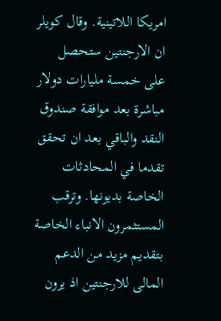امريكا اللاتينية. وقال كويلر ان الارجنتين ستحصل على خمسة مليارات دولار مباشرة بعد موافقة صندوق النقد والباقي بعد ان تحقق تقدما في المحادثات الخاصة بديونها. وترقب المستثمرون الانباء الخاصة بتقديم مزيد من الدعم المالى للارجنتين اذ يرون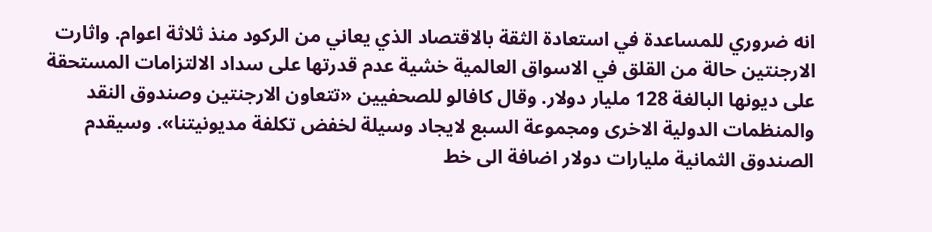انه ضروري للمساعدة في استعادة الثقة بالاقتصاد الذي يعاني من الركود منذ ثلاثة اعوام. واثارت الارجنتين حالة من القلق في الاسواق العالمية خشية عدم قدرتها على سداد الالتزامات المستحقة على ديونها البالغة 128 مليار دولار. وقال كافالو للصحفيين «تتعاون الارجنتين وصندوق النقد والمنظمات الدولية الاخرى ومجموعة السبع لايجاد وسيلة لخفض تكلفة مديونيتنا». وسيقدم الصندوق الثمانية مليارات دولار اضافة الى خط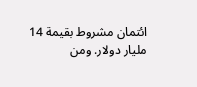ائتمان مشروط بقيمة 14 مليار دولار. ومن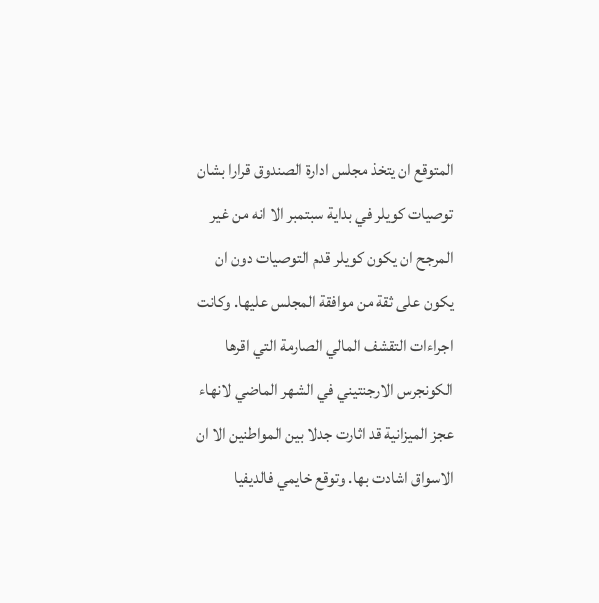المتوقع ان يتخذ مجلس ادارة الصندوق قرارا بشان توصيات كويلر في بداية سبتمبر الا انه من غير المرجح ان يكون كويلر قدم التوصيات دون ان يكون على ثقة من موافقة المجلس عليها. وكانت اجراءات التقشف المالي الصارمة التي اقرها الكونجرس الارجنتيني في الشهر الماضي لانهاء عجز الميزانية قد اثارت جدلا بين المواطنين الا ان الاسواق اشادت بها. وتوقع خايمي فالديفيا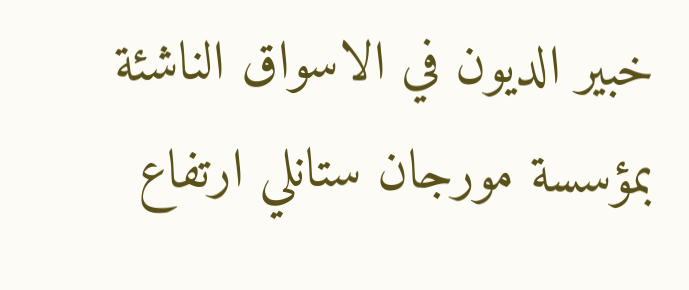خبير الديون في الاسواق الناشئة بمؤسسة مورجان ستانلي ارتفاع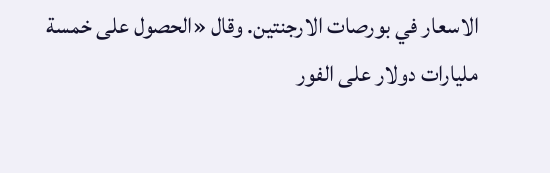الاسعار في بورصات الارجنتين. وقال «الحصول على خمسة مليارات دولار على الفور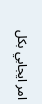امر ايجابي بكل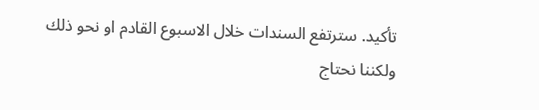تأكيد. سترتفع السندات خلال الاسبوع القادم او نحو ذلك ولكننا نحتاج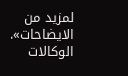لمزيد من الايضاحات». الوكالات